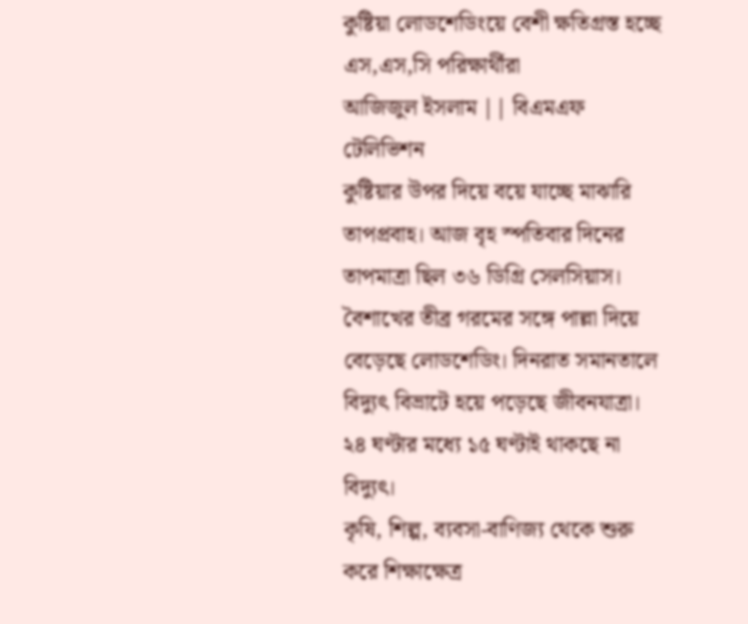কুষ্টিয়া লোডশেডিংয়ে বেশী ক্ষতিগ্রস্ত হচ্ছে এস,এস,সি পরিক্ষার্থীরা
আজিজুল ইসলাম || বিএমএফ টেলিভিশন
কুষ্টিয়ার উপর দিয়ে বয়ে যাচ্ছে মাঝারি তাপপ্রবাহ। আজ বৃহ স্পতিবার দিনের তাপমাত্রা ছিল ৩৬ ডিগ্রি সেলসিয়াস। বৈশাখের তীব্র গরমের সঙ্গে পাল্লা দিয়ে বেড়েছে লোডশেডিং। দিনরাত সমানতালে বিদ্যুৎ বিভ্রাটে হয়ে পড়েছে জীবনযাত্রা। ২৪ ঘণ্টার মধ্যে ১৫ ঘণ্টাই থাকছে না বিদ্যুৎ।
কৃষি, শিল্প, ব্যবসা-বাণিজ্য থেকে শুরু করে শিক্ষাক্ষেত্র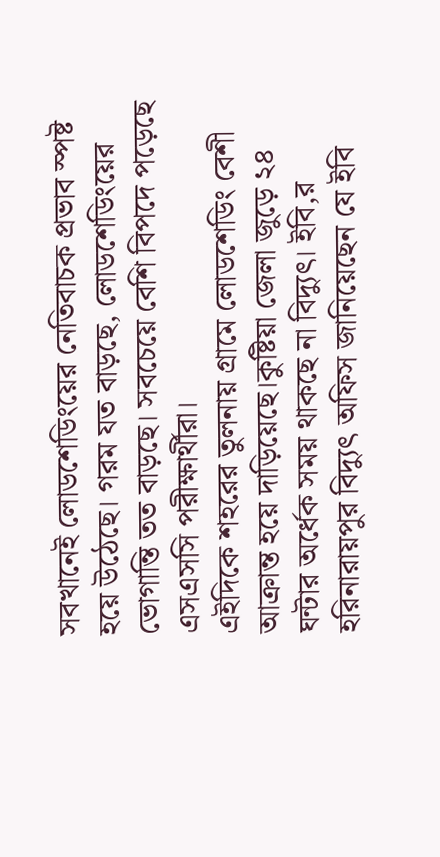সবখানেই লোডশেডিংয়ের নেতিবাচক প্রভাব স্পষ্ট হয়ে উঠেছে। গরম যত বাড়ছে, লোডশেডিংয়ের ভোগান্তি তত বাড়ছে। সবচেয়ে বেশি বিপদে পড়েছে এসএসসি পরীক্ষার্থীরা।
এইদিকে শহরের তুলনায় গ্রামে লোডশেডিং বেশী আক্রান্ত হয়ে দাড়িয়েছে।কুষ্টিয়া জেলা জুড়ে ২৪ ঘন্টার অর্ধেক সময় থাকছে না বিদ্যুৎ। ইবি,র হরিনারায়পুর বিদ্যুৎ অফিস জানিয়েছেন যে ইবি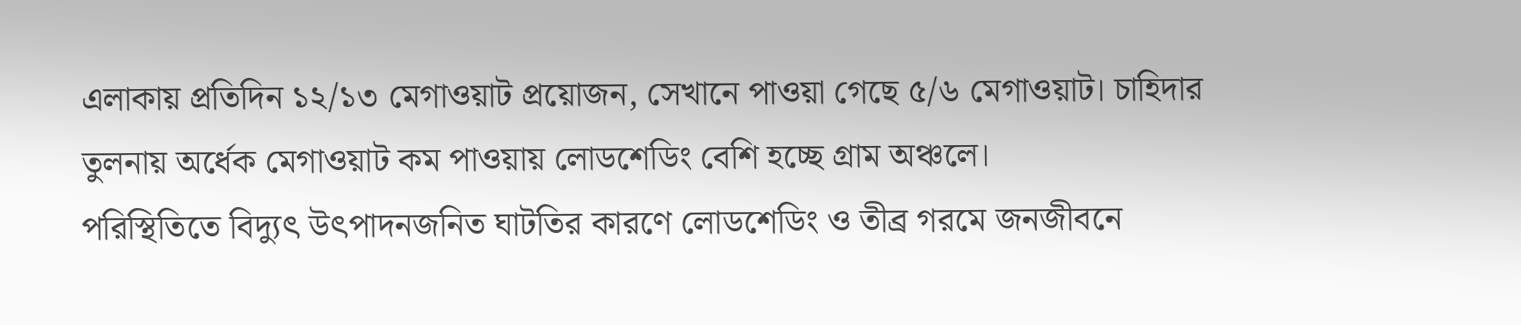এলাকায় প্রতিদিন ১২/১৩ মেগাওয়াট প্রয়োজন, সেখানে পাওয়া গেছে ৫/৬ মেগাওয়াট। চাহিদার তুলনায় অর্ধেক মেগাওয়াট কম পাওয়ায় লোডশেডিং বেশি হচ্ছে গ্রাম অঞ্চলে।
পরিস্থিতিতে বিদ্যুৎ উৎপাদনজনিত ঘাটতির কারণে লোডশেডিং ও তীব্র গরমে জনজীবনে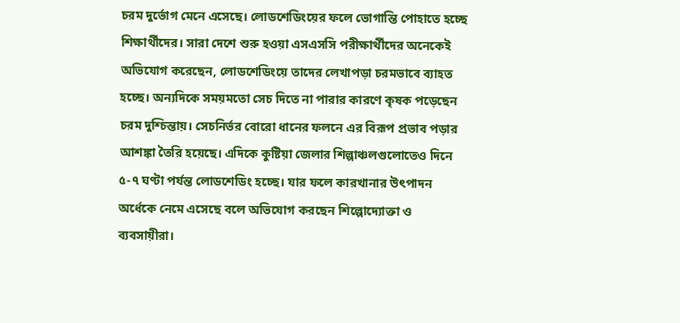চরম দুর্ভোগ মেনে এসেছে। লোডশেডিংয়ের ফলে ভোগান্তি পোহাতে হচ্ছে শিক্ষার্থীদের। সারা দেশে শুরু হওয়া এসএসসি পরীক্ষার্থীদের অনেকেই অভিযোগ করেছেন, লোডশেডিংয়ে তাদের লেখাপড়া চরমভাবে ব্যাহত হচ্ছে। অন্যদিকে সময়মতো সেচ দিতে না পারার কারণে কৃষক পড়েছেন চরম দুশ্চিন্তায়। সেচনির্ভর বোরো ধানের ফলনে এর বিরূপ প্রভাব পড়ার আশঙ্কা তৈরি হয়েছে। এদিকে কুষ্টিয়া জেলার শিল্পাঞ্চলগুলোতেও দিনে ৫-৭ ঘণ্টা পর্যন্ত লোডশেডিং হচ্ছে। যার ফলে কারখানার উৎপাদন অর্ধেকে নেমে এসেছে বলে অভিযোগ করছেন শিল্পোদ্যোক্তা ও ব্যবসায়ীরা।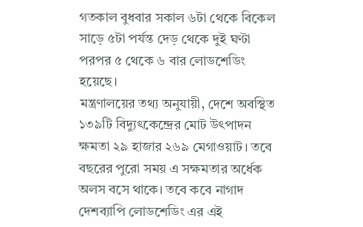গতকাল বুধবার সকাল ৬টা থেকে বিকেল সাড়ে ৫টা পর্যন্ত দেড় থেকে দুই ঘণ্টা পরপর ৫ থেকে ৬ বার লোডশেডিং হয়েছে।
মন্ত্রণালয়ের তথ্য অনুযায়ী, দেশে অবস্থিত ১৩৯টি বিদ্যুৎকেন্দ্রের মোট উৎপাদন ক্ষমতা ২৯ হাজার ২৬৯ মেগাওয়াট। তবে বছরের পুরো সময় এ সক্ষমতার অর্ধেক অলস বসে থাকে। তবে কবে নাগাদ দেশব্যাপি লোডশেডিং এর এই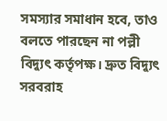সমস্যার সমাধান হবে, তাও বলতে পারছেন না পল্লী বিদ্যুৎ কর্তৃপক্ষ। দ্রুত বিদ্যুৎ সরবরাহ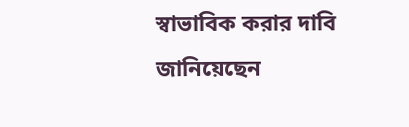স্বাভাবিক করার দাবি জানিয়েছেন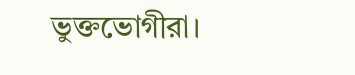ভুক্তভোগীরা।